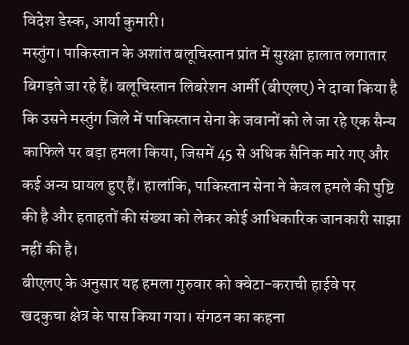विदेश डेस्क, आर्या कुमारी।
मस्तुंग। पाकिस्तान के अशांत बलूचिस्तान प्रांत में सुरक्षा हालात लगातार बिगड़ते जा रहे हैं। बलूचिस्तान लिबरेशन आर्मी (बीएलए) ने दावा किया है कि उसने मस्तुंग जिले में पाकिस्तान सेना के जवानों को ले जा रहे एक सैन्य काफिले पर बड़ा हमला किया, जिसमें 45 से अधिक सैनिक मारे गए और कई अन्य घायल हुए हैं। हालांकि, पाकिस्तान सेना ने केवल हमले की पुष्टि की है और हताहतों की संख्या को लेकर कोई आधिकारिक जानकारी साझा नहीं की है।
बीएलए के अनुसार यह हमला गुरुवार को क्वेटा-कराची हाईवे पर खदकुचा क्षेत्र के पास किया गया। संगठन का कहना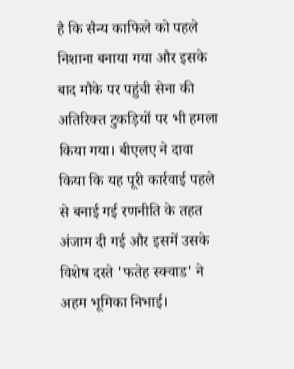है कि सैन्य काफिले को पहले निशाना बनाया गया और इसके बाद मौके पर पहुंची सेना की अतिरिक्त टुकड़ियों पर भी हमला किया गया। बीएलए ने दावा किया कि यह पूरी कार्रवाई पहले से बनाई गई रणनीति के तहत अंजाम दी गई और इसमें उसके विशेष दस्ते 'फतेह स्क्वाड' ने अहम भूमिका निभाई।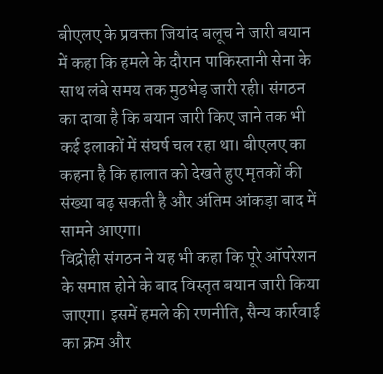बीएलए के प्रवक्ता जियांद बलूच ने जारी बयान में कहा कि हमले के दौरान पाकिस्तानी सेना के साथ लंबे समय तक मुठभेड़ जारी रही। संगठन का दावा है कि बयान जारी किए जाने तक भी कई इलाकों में संघर्ष चल रहा था। बीएलए का कहना है कि हालात को देखते हुए मृतकों की संख्या बढ़ सकती है और अंतिम आंकड़ा बाद में सामने आएगा।
विद्रोही संगठन ने यह भी कहा कि पूरे ऑपरेशन के समाप्त होने के बाद विस्तृत बयान जारी किया जाएगा। इसमें हमले की रणनीति, सैन्य कार्रवाई का क्रम और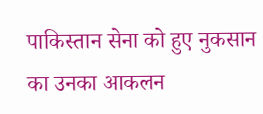पाकिस्तान सेना को हुए नुकसान का उनका आकलन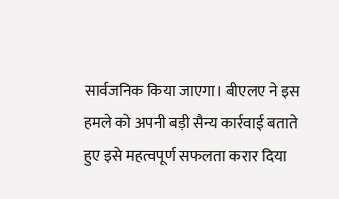सार्वजनिक किया जाएगा। बीएलए ने इस हमले को अपनी बड़ी सैन्य कार्रवाई बताते हुए इसे महत्वपूर्ण सफलता करार दिया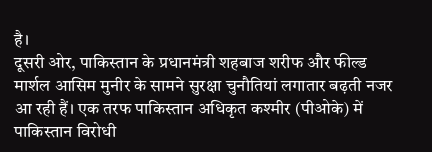है।
दूसरी ओर, पाकिस्तान के प्रधानमंत्री शहबाज शरीफ और फील्ड मार्शल आसिम मुनीर के सामने सुरक्षा चुनौतियां लगातार बढ़ती नजर आ रही हैं। एक तरफ पाकिस्तान अधिकृत कश्मीर (पीओके) में पाकिस्तान विरोधी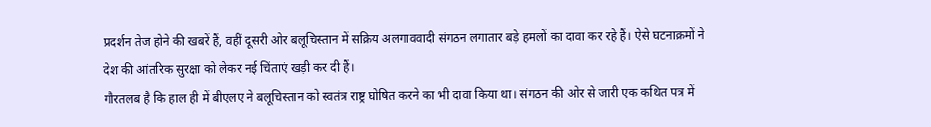प्रदर्शन तेज होने की खबरें हैं, वहीं दूसरी ओर बलूचिस्तान में सक्रिय अलगाववादी संगठन लगातार बड़े हमलों का दावा कर रहे हैं। ऐसे घटनाक्रमों ने देश की आंतरिक सुरक्षा को लेकर नई चिंताएं खड़ी कर दी हैं।
गौरतलब है कि हाल ही में बीएलए ने बलूचिस्तान को स्वतंत्र राष्ट्र घोषित करने का भी दावा किया था। संगठन की ओर से जारी एक कथित पत्र में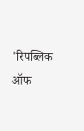'रिपब्लिक ऑफ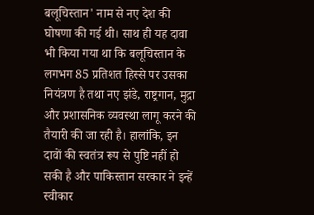बलूचिस्तान' नाम से नए देश की घोषणा की गई थी। साथ ही यह दावा भी किया गया था कि बलूचिस्तान के लगभग 85 प्रतिशत हिस्से पर उसका नियंत्रण है तथा नए झंडे, राष्ट्रगान, मुद्रा और प्रशासनिक व्यवस्था लागू करने की तैयारी की जा रही है। हालांकि, इन दावों की स्वतंत्र रूप से पुष्टि नहीं हो सकी है और पाकिस्तान सरकार ने इन्हें स्वीकार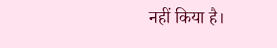नहीं किया है।